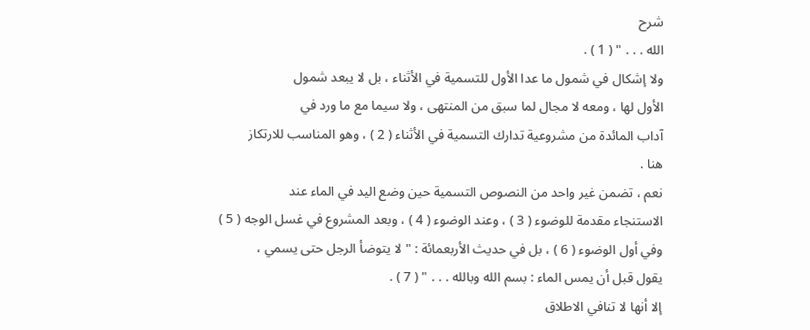شرح
الله . . . " ( 1 ) .
ولا إشكال في شمول ما عدا الأول للتسمية في الأثناء ، بل لا يبعد شمول
الأول لها ، ومعه لا مجال لما سبق من المنتهى ، ولا سيما مع ما ورد في
آداب المائدة من مشروعية تدارك التسمية في الأثناء ( 2 ) ، وهو المناسب للارتكاز
هنا .
نعم ، تضمن غير واحد من النصوص التسمية حين وضع اليد في الماء عند
الاستنجاء مقدمة للوضوء ( 3 ) ، وعند الوضوء ( 4 ) ، وبعد المشروع في غسل الوجه ( 5 )
وفي أول الوضوء ( 6 ) ، بل في حديث الأربعمائة : " لا يتوضأ الرجل حتى يسمي ،
يقول قبل أن يمس الماء : بسم الله وبالله . . . " ( 7 ) .
إلا أنها لا تنافي الاطلاق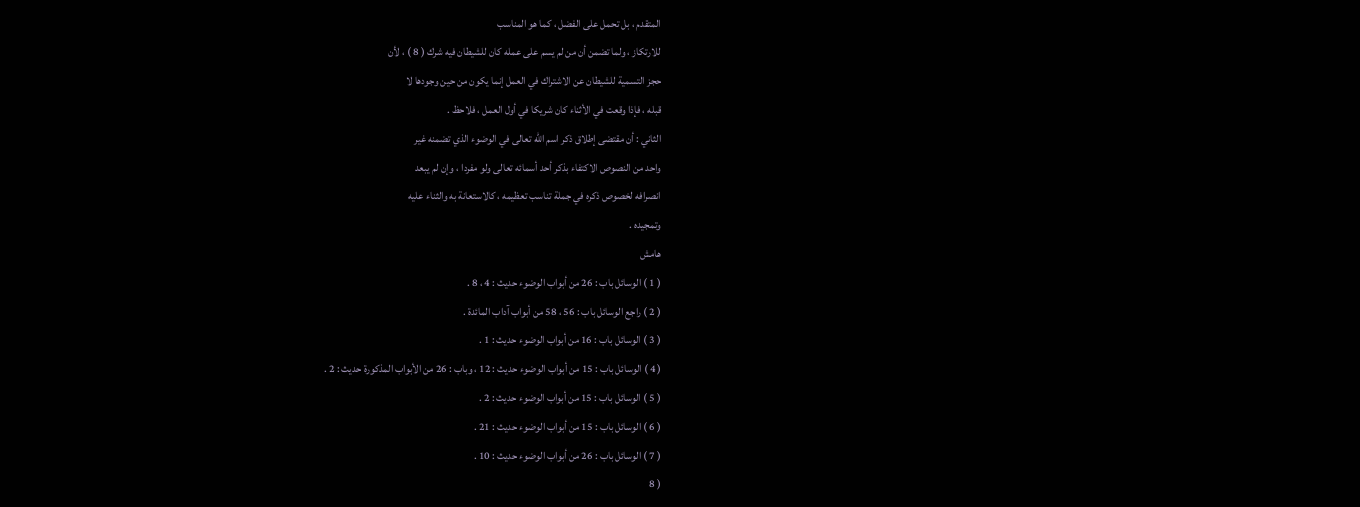المتقدم ، بل تحمل على الفضل ، كما هو المناسب
للارتكاز ، ولما تضمن أن من لم يسم على عمله كان للشيطان فيه شرك ( 8 ) ، لأن
حجز التسمية للشيطان عن الاشتراك في العمل إنما يكون من حين وجودها لا
قبله ، فإذا وقعت في الأثناء كان شريكا في أول العمل ، فلاحظ .
الثاني : أن مقتضى إطلاق ذكر اسم الله تعالى في الوضوء الذي تضمنه غير
واحد من النصوص الاكتفاء بذكر أحد أسمائه تعالى ولو مفردا ، وإن لم يبعد
انصرافه لخصوص ذكره في جملة تناسب تعظيمه ، كالاستعانة به والثناء عليه
وتمجيده .
هامش
( 1 ) الوسائل باب : 26 من أبواب الوضوء حديث : 4 ، 8 .
( 2 ) راجع الوسائل باب : 56 ، 58 من أبواب آداب المائدة .
( 3 ) الوسائل باب : 16 من أبواب الوضوء حديث : 1 .
( 4 ) الوسائل باب : 15 من أبواب الوضوء حديث : 12 ، وباب : 26 من الأبواب المذكورة حديث : 2 .
( 5 ) الوسائل باب : 15 من أبواب الوضوء حديث : 2 .
( 6 ) الوسائل باب : 15 من أبواب الوضوء حديث : 21 .
( 7 ) الوسائل باب : 26 من أبواب الوضوء حديث : 10 .
( 8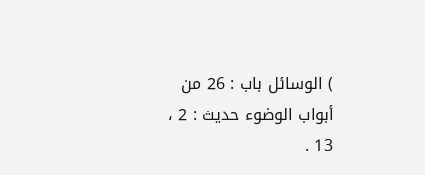) الوسائل باب : 26 من أبواب الوضوء حديث : 2 ، 13 .